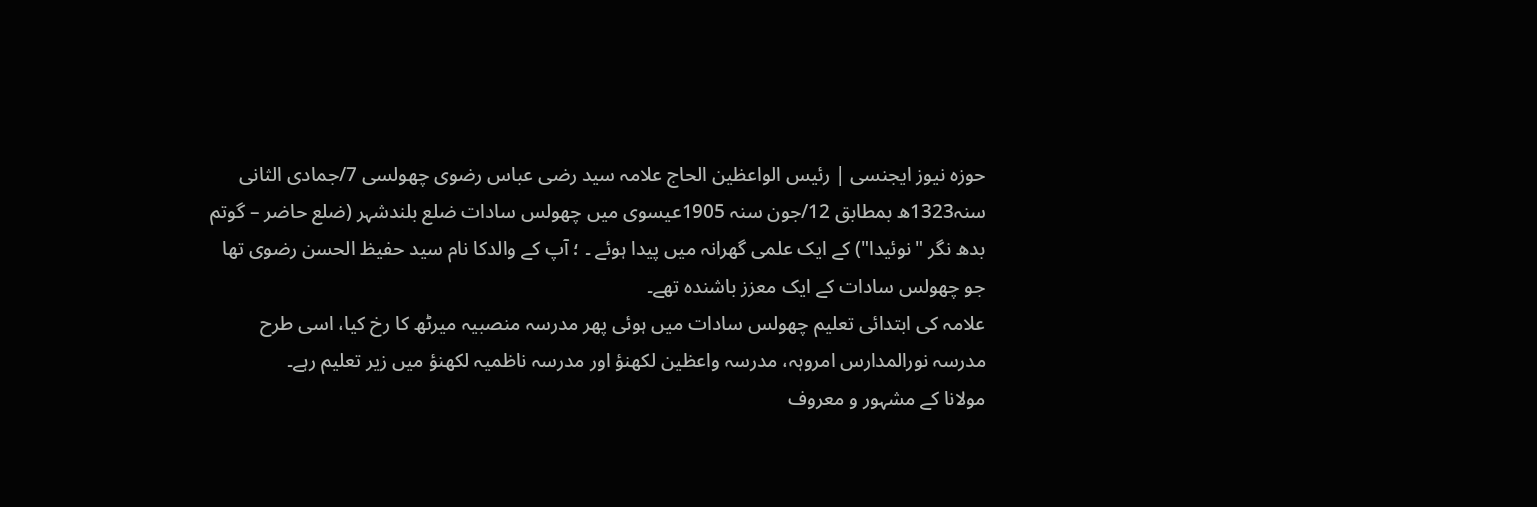حوزہ نیوز ایجنسی | رئیس الواعظین الحاج علامہ سید رضی عباس رضوی چھولسی 7/جمادی الثانی سنہ1323ھ بمطابق 12/جون سنہ 1905عیسوی میں چھولس سادات ضلع بلندشہر (ضلع حاضر – گوتم بدھ نگر "نوئیدا") کے ایک علمی گھرانہ میں پیدا ہوئے ۔ ؛ آپ کے والدکا نام سید حفیظ الحسن رضوی تھا جو چھولس سادات کے ایک معزز باشندہ تھے۔
علامہ کی ابتدائی تعلیم چھولس سادات میں ہوئی پھر مدرسہ منصبیہ میرٹھ کا رخ کیا، اسی طرح مدرسہ نورالمدارس امروہہ، مدرسہ واعظین لکھنؤ اور مدرسہ ناظمیہ لکھنؤ میں زیر تعلیم رہے۔
مولانا کے مشہور و معروف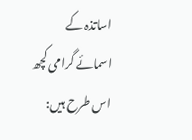اساتذہ کے اسمائے گرامی کچھ اس طرح ہیں: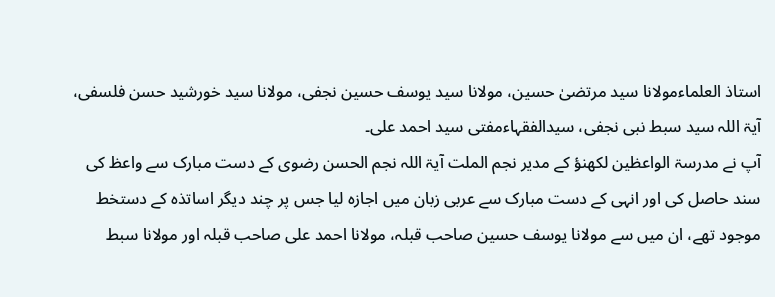استاذ العلماءمولانا سید مرتضیٰ حسین، مولانا سید یوسف حسین نجفی، مولانا سید خورشید حسن فلسفی، آیۃ اللہ سید سبط نبی نجفی، سیدالفقہاءمفتی سید احمد علی۔
آپ نے مدرسۃ الواعظین لکھنؤ کے مدیر نجم الملت آیۃ اللہ نجم الحسن رضوی کے دست مبارک سے واعظ کی سند حاصل کی اور انہی کے دست مبارک سے عربی زبان میں اجازہ لیا جس پر چند دیگر اساتذہ کے دستخط موجود تھے، ان میں سے مولانا یوسف حسین صاحب قبلہ، مولانا احمد علی صاحب قبلہ اور مولانا سبط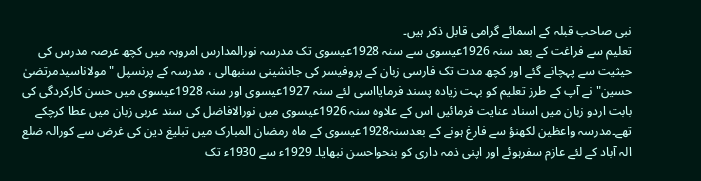نبی صاحب قبلہ کے اسمائے گرامی قابل ذکر ہیں۔
تعلیم سے فراغت کے بعد سنہ 1926عیسوی سے سنہ 1928عیسوی تک مدرسہ نورالمدارس امروہہ میں کچھ عرصہ مدرس کی حیثیت سے پہچانے گئے اور کچھ مدت تک فارسی زبان کے پروفیسر کی جانشینی سنبھالی ، مدرسہ کے پرنسپل "مولاناسیدمرتضیٰ حسین" نے آپ کے طرز تعلیم کو بہت زیادہ پسند فرمایااسی لئے سنہ 1927عیسوی اور سنہ 1928عیسوی میں حسن کارکردگی کی بابت اردو زبان میں اسناد عنایت فرمائیں اس کے علاوہ سنہ 1926عیسوی میں نورالافاضل کی سند عربی زبان میں عطا کرچکے تھے۔مدرسہ واعظین لکھنؤ سے فارغ ہونے کے بعدسنہ1928عیسوی کے ماہ رمضان المبارک میں تبلیغ دین کی غرض سے کورالہ ضلع الہ آباد کے لئے عازم سفرہوئے اور اپنی ذمہ داری کو بنحواحسن نبھایا۔ 1929ء سے 1930ء تک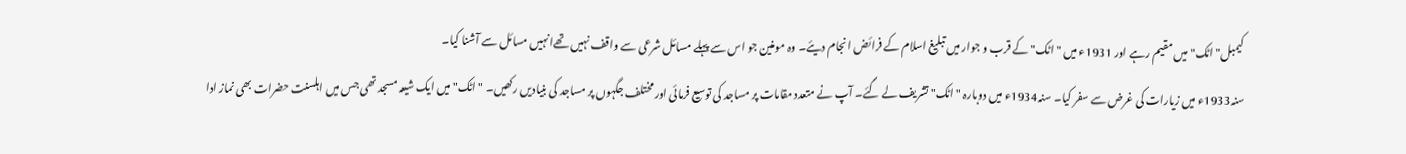کیمبل"اٹک" میں مقیم رہے اور 1931ء میں "اٹک" کے قرب و جوار میں تبلیغ اسلام کے فرائض انجام دیئے۔ وہ مومنین جو اس سے پہلے مسائل شرعی سے واقف نہیں تھےانہیں مسائل سے آشنا کیا۔
سنہ1933ء میں زیارات کی غرض سے سفر کیا۔ سنہ1934ء میں دوبارہ "اٹک" تشریف لے گئے۔ آپ نے متعدد مقامات پر مساجد کی توسیع فرمائی اور مختلف جگہوں پر مساجد کی بنیادیں رکھیں۔ "اٹک" میں ایک شیعہ مسجد تھی جس میں اہلسنت حضرات بھی نماز ادا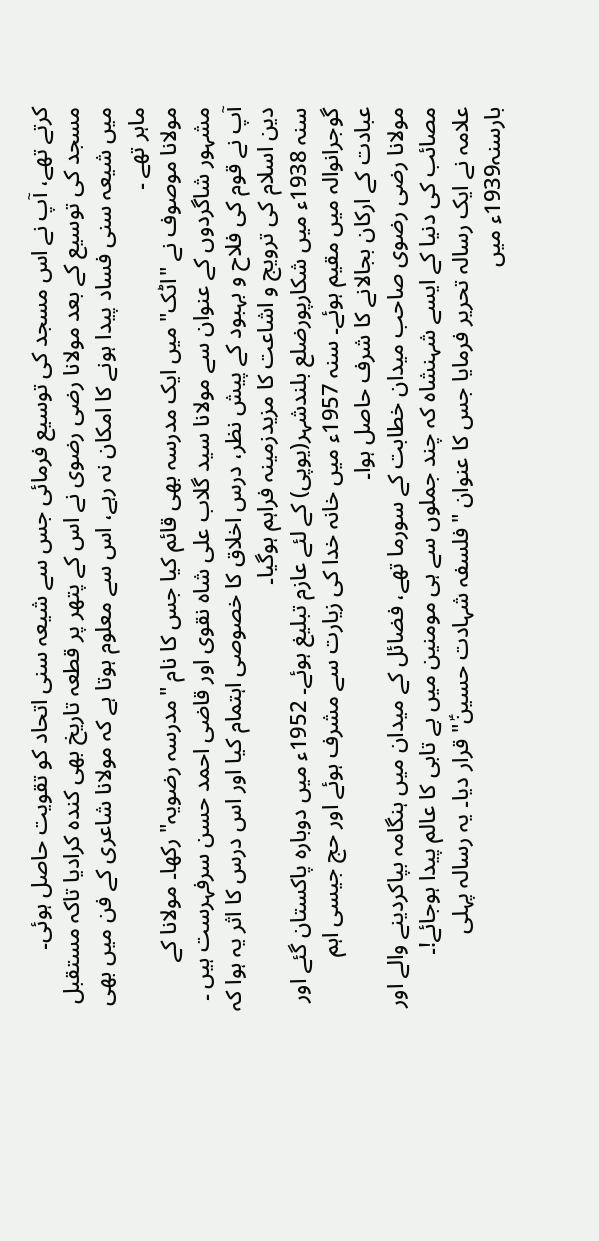کرتے تھے، آپ نے اس مسجد کی توسیع فرمائی جس سے شیعہ سنی اتحاد کو تقویت حاصل ہوئی۔
مسجد کی توسیع کے بعد مولانا رضی رضوی نے اس کے پتھر پر قطعہ تاریخ بھی کندہ کرادیا تاکہ مستقبل میں شیعہ سنی فساد پیدا ہونے کا امکان نہ رہے، اس سے معلوم ہوتا ہے کہ مولانا شاعری کے فن میں بھی ماہر تھے ۔
مولانا موصوف نے "اٹک" میں ایک مدرسہ بھی قائم کیا جس کا نام "مدرسہ رضویہ" رکھا۔ مولانا کے مشہور شاگردوں کے عنوان سے مولانا سید گلاب علی شاہ نقوی اور قاضی احمد حسن سرفہرست ہیں ۔
آپ نے قوم کی فلاح و بہبود کے پیش نظر، درس اخلاق کا خصوصی اہتمام کیا اور اس درس کا اثر یہ ہوا کہ دین اسلام کی ترویج و اشاعت کا مزیدزمینہ فراہم ہوگیا۔
سنہ 1938ء میں شکارپورضلع بلندشہر(یوپی) کے لئے عازم تبلیغ ہوئے۔ 1952ء میں دوبارہ پاکستان گئے اور گوجرانوالہ میں مقیم ہوئے۔ سنہ 1957ء میں خانہ خدا کی زیارت سے مشرف ہوئے اور حج جیسی اہم عبادت کے ارکان بجالانے کا شرف حاصل ہوا۔
مولانا رضی رضوی صاحب میدان خطابت کے سورما تھے، فضائل کے میدان میں ہنگامہ بپاکردینے والے اور مصائب کی دنیا کے ایسے شہنشاہ کہ چند جملوں سے ہی مومنین میں بے تابی کا عالم پیدا ہوجائے!۔
علامہ نے ایک رسالہ تحریر فرمایا جس کا عنوان "فلسفہ شہادت حسینؑ" قرار دیا۔ یہ رسالہ پہلی بارسنہ1939ء میں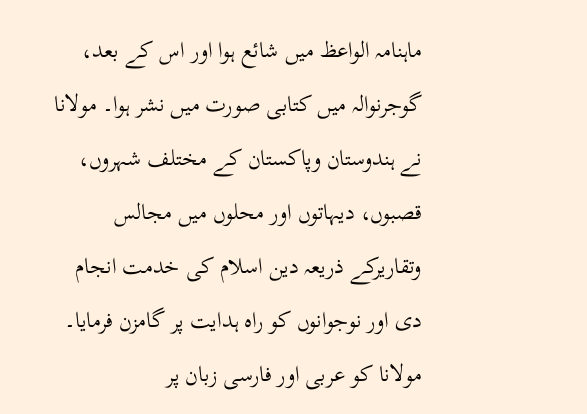ماہنامہ الواعظ میں شائع ہوا اور اس کے بعد، گوجرنوالہ میں کتابی صورت میں نشر ہوا۔ مولانا نے ہندوستان وپاکستان کے مختلف شہروں، قصبوں، دیہاتوں اور محلوں میں مجالس وتقاریرکے ذریعہ دین اسلام کی خدمت انجام دی اور نوجوانوں کو راہ ہدایت پر گامزن فرمایا۔ مولانا کو عربی اور فارسی زبان پر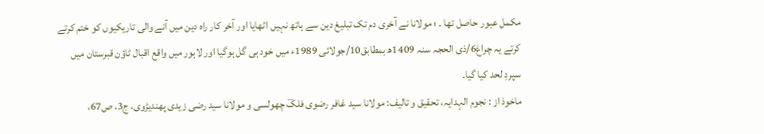مکمل عبور حاصل تھا ۔ ؛ مولانا نے آخری دم تک تبلیغ دین سے ہاتھ نہیں اٹھایا اور آخر کار راہ دین میں آنے والی تاریکیوں کو ختم کرتے کرتے یہ چراغ6/ذی الحجہ سنہ 1409ھ بمطابق10/جولائی 1989ء میں خود ہی گل ہوگیا اور لاہور میں واقع اقبال ٹاؤن قبرستان میں سپردِ لحد کیا گیا۔
ماخوذ از : نجوم الہدایہ، تحقیق و تالیف: مولانا سید غافر رضوی فلکؔ چھولسی و مولانا سید رضی زیدی پھندیڑوی، ج3، ص67،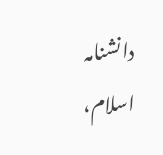دانشنامہ اسلام،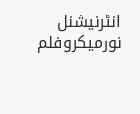انٹرنیشنل نورمیکروفلم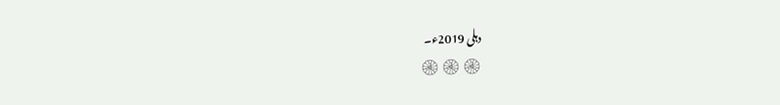دہلی 2019ء۔
۞۞۞